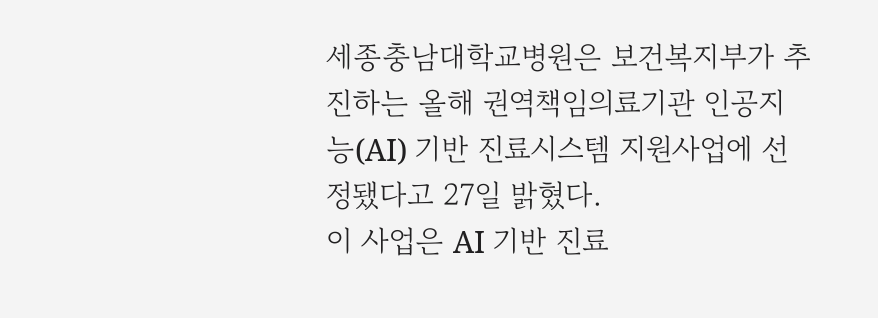세종충남대학교병원은 보건복지부가 추진하는 올해 권역책임의료기관 인공지능(AI) 기반 진료시스템 지원사업에 선정됐다고 27일 밝혔다.
이 사업은 AI 기반 진료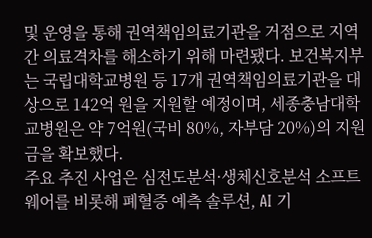및 운영을 통해 권역책임의료기관을 거점으로 지역 간 의료격차를 해소하기 위해 마련됐다. 보건복지부는 국립대학교병원 등 17개 권역책임의료기관을 대상으로 142억 원을 지원할 예정이며, 세종충남대학교병원은 약 7억원(국비 80%, 자부담 20%)의 지원금을 확보했다.
주요 추진 사업은 심전도분석·생체신호분석 소프트웨어를 비롯해 폐혈증 예측 솔루션, AI 기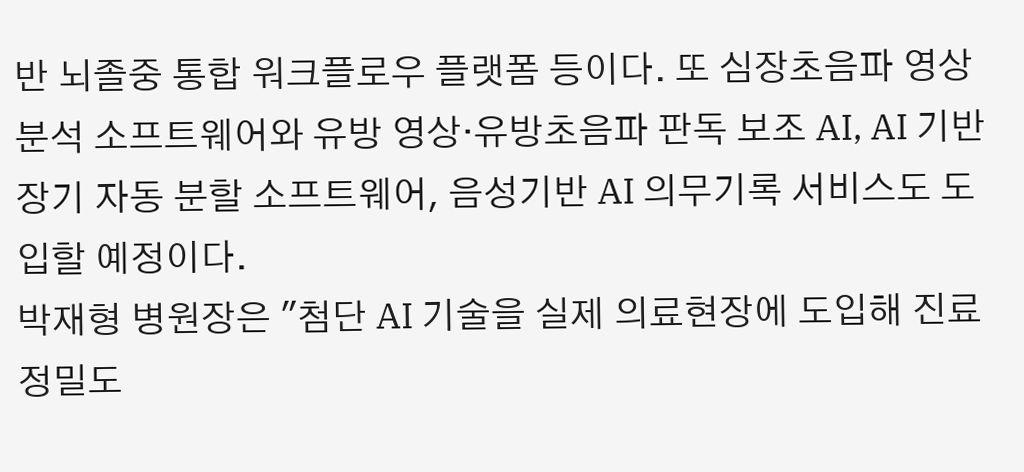반 뇌졸중 통합 워크플로우 플랫폼 등이다. 또 심장초음파 영상분석 소프트웨어와 유방 영상·유방초음파 판독 보조 AI, AI 기반 장기 자동 분할 소프트웨어, 음성기반 AI 의무기록 서비스도 도입할 예정이다.
박재형 병원장은 "첨단 AI 기술을 실제 의료현장에 도입해 진료 정밀도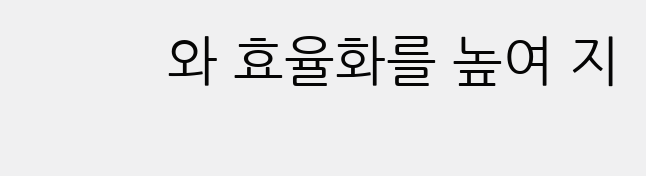와 효율화를 높여 지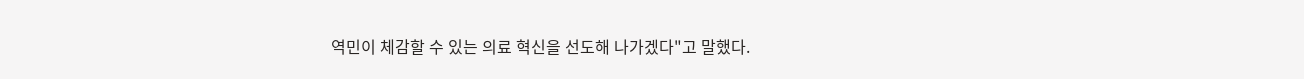역민이 체감할 수 있는 의료 혁신을 선도해 나가겠다"고 말했다.